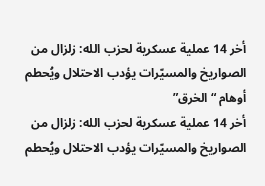أخر 14 عملية عسكرية لحزب الله: زلزال من الصواريخ والمسيّرات يؤدب الاحتلال ويُحطم أوهام “الخرق”
أخر 14 عملية عسكرية لحزب الله: زلزال من الصواريخ والمسيّرات يؤدب الاحتلال ويُحطم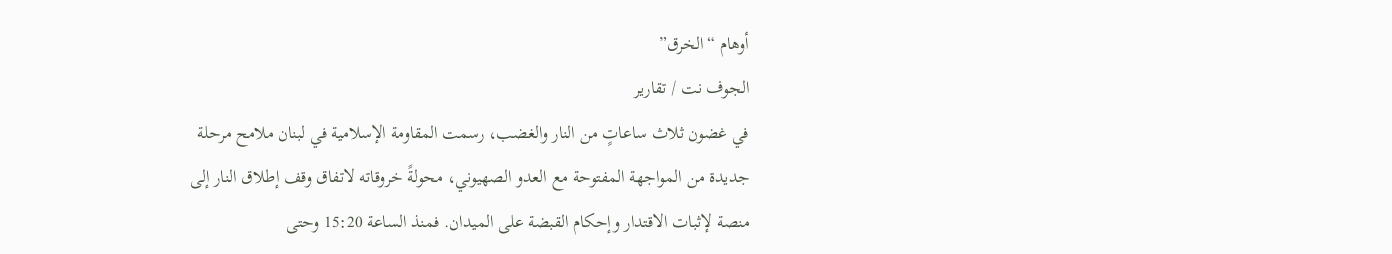أوهام “الخرق”
الجوف نت / تقارير
في غضون ثلاث ساعاتٍ من النار والغضب، رسمت المقاومة الإسلامية في لبنان ملامح مرحلة جديدة من المواجهة المفتوحة مع العدو الصهيوني، محولةً خروقاته لاتفاق وقف إطلاق النار إلى منصة لإثبات الاقتدار وإحكام القبضة على الميدان. فمنذ الساعة 15:20 وحتى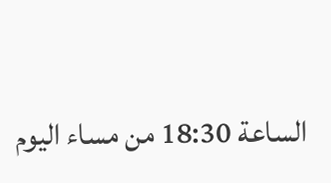الساعة 18:30 من مساء اليوم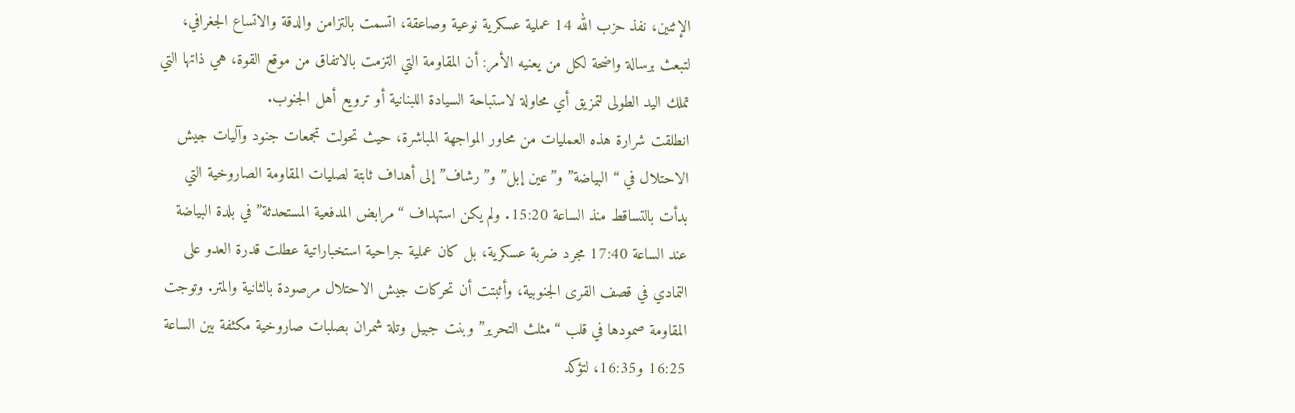الإثنين، نفذ حزب الله 14 عملية عسكرية نوعية وصاعقة، اتسمت بالتزامن والدقة والاتساع الجغرافي، لتبعث برسالة واضحة لكل من يعنيه الأمر: أن المقاومة التي التزمت بالاتفاق من موقع القوة، هي ذاتها التي تملك اليد الطولى لتمزيق أي محاولة لاستباحة السيادة اللبنانية أو ترويع أهل الجنوب.
انطلقت شرارة هذه العمليات من محاور المواجهة المباشرة، حيث تحولت تجمعات جنود وآليات جيش الاحتلال في “البياضة” و”عين إبل” و”رشاف” إلى أهداف ثابتة لصليات المقاومة الصاروخية التي بدأت بالتساقط منذ الساعة 15:20. ولم يكن استهداف “مرابض المدفعية المستحدثة” في بلدة البياضة عند الساعة 17:40 مجرد ضربة عسكرية، بل كان عملية جراحية استخباراتية عطلت قدرة العدو على التمادي في قصف القرى الجنوبية، وأثبتت أن تحركات جيش الاحتلال مرصودة بالثانية والمتر. وتوجت المقاومة صمودها في قلب “مثلث التحرير” وبنت جبيل وتلة شمران بصلبات صاروخية مكثفة بين الساعة 16:25 و16:35، لتؤكد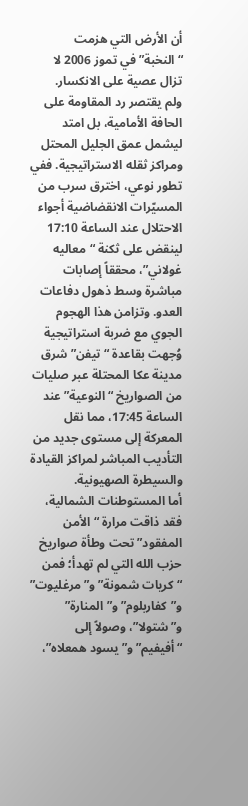أن الأرض التي هزمت “النخبة” في تموز 2006 لا تزال عصية على الانكسار.
ولم يقتصر رد المقاومة على الحافة الأمامية، بل امتد ليشمل عمق الجليل المحتل ومراكز ثقله الاستراتيجية. ففي تطور نوعي، اخترق سرب من المسيّرات الانقضاضية أجواء الاحتلال عند الساعة 17:10 لينقض على ثكنة “معاليه غولاني”، محققاً إصابات مباشرة وسط ذهول دفاعات العدو. وتزامن هذا الهجوم الجوي مع ضربة استراتيجية وُجهت بقاعدة “تيفن” شرق مدينة عكا المحتلة عبر صليات من الصواريخ “النوعية” عند الساعة 17:45، مما نقل المعركة إلى مستوى جديد من التأديب المباشر لمراكز القيادة والسيطرة الصهيونية.
أما المستوطنات الشمالية، فقد ذاقت مرارة “الأمن المفقود” تحت وطأة صواريخ حزب الله التي لم تهدأ؛ فمن “كريات شمونة” و”مرغليوت” و”كفاربلوم” و”المنارة” و”شتولا”، وصولاً إلى “أفيفيم” و”يسود همعلاه”،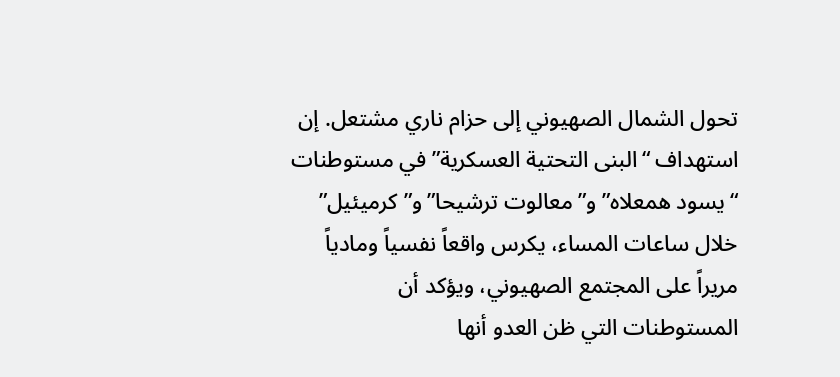تحول الشمال الصهيوني إلى حزام ناري مشتعل. إن استهداف “البنى التحتية العسكرية” في مستوطنات “يسود همعلاه” و”معالوت ترشيحا” و”كرميئيل” خلال ساعات المساء، يكرس واقعاً نفسياً ومادياً مريراً على المجتمع الصهيوني، ويؤكد أن المستوطنات التي ظن العدو أنها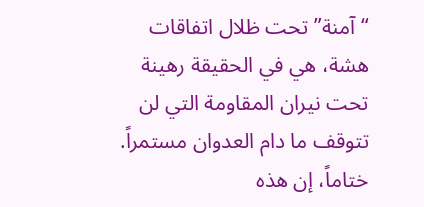“آمنة” تحت ظلال اتفاقات هشة، هي في الحقيقة رهينة تحت نيران المقاومة التي لن تتوقف ما دام العدوان مستمراً.
ختاماً، إن هذه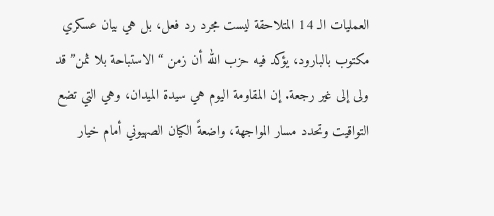العمليات الـ 14 المتلاحقة ليست مجرد رد فعل، بل هي بيان عسكري مكتوب بالبارود، يؤكد فيه حزب الله أن زمن “الاستباحة بلا ثمن” قد ولى إلى غير رجعة. إن المقاومة اليوم هي سيدة الميدان، وهي التي تضع التواقيت وتحدد مسار المواجهة، واضعةً الكيان الصهيوني أمام خيار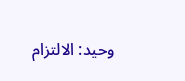وحيد: الالتزام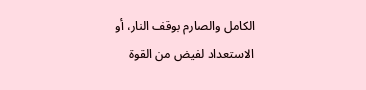الكامل والصارم بوقف النار، أو الاستعداد لفيض من القوة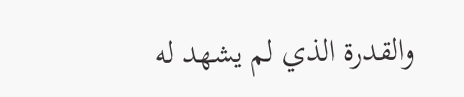والقدرة الذي لم يشهد له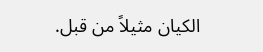الكيان مثيلاً من قبل.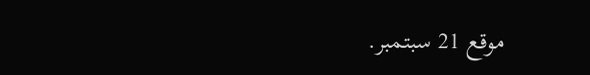موقع 21 سبتمبر.